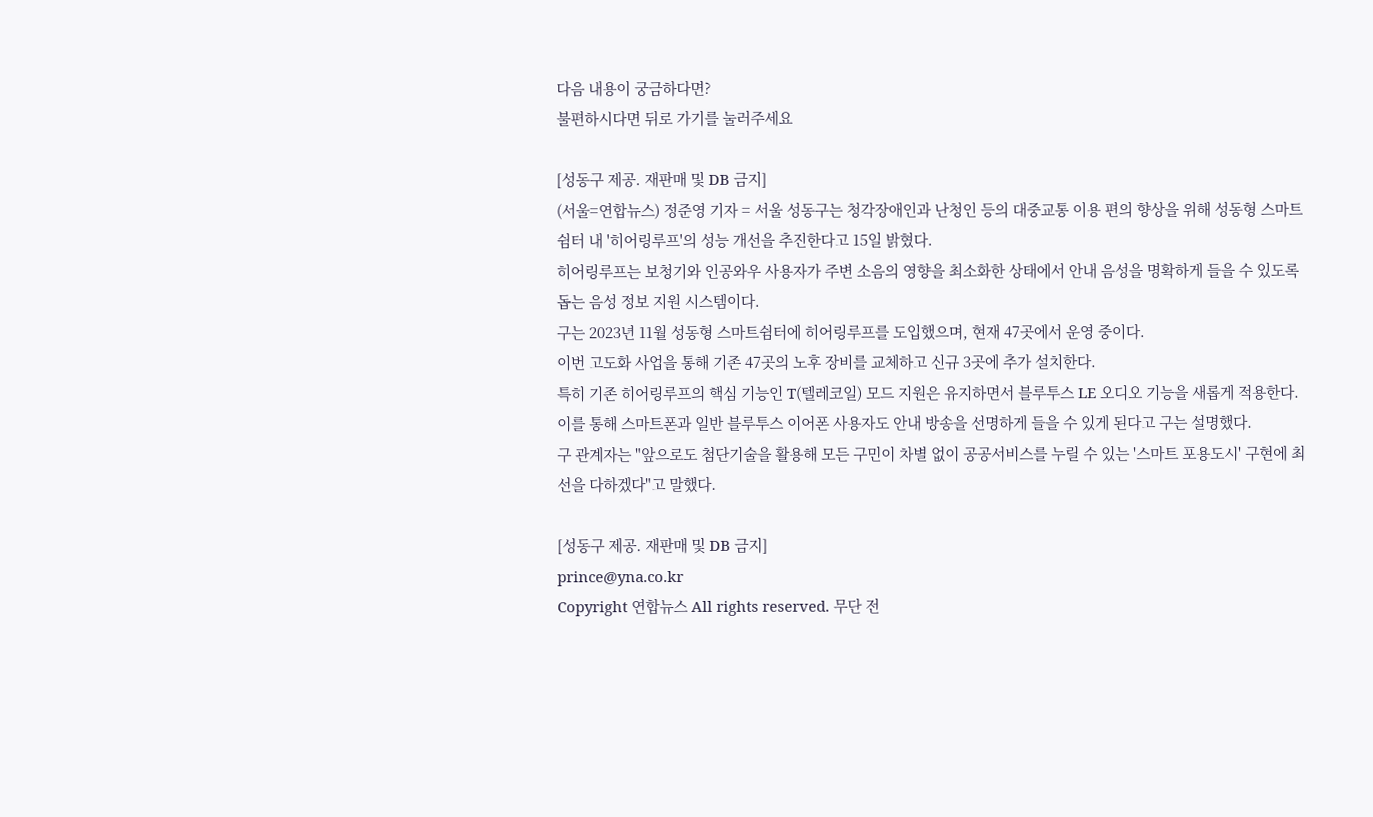다음 내용이 궁금하다면?
불편하시다면 뒤로 가기를 눌러주세요

[성동구 제공. 재판매 및 DB 금지]
(서울=연합뉴스) 정준영 기자 = 서울 성동구는 청각장애인과 난청인 등의 대중교통 이용 편의 향상을 위해 성동형 스마트쉼터 내 '히어링루프'의 성능 개선을 추진한다고 15일 밝혔다.
히어링루프는 보청기와 인공와우 사용자가 주변 소음의 영향을 최소화한 상태에서 안내 음성을 명확하게 들을 수 있도록 돕는 음성 정보 지원 시스템이다.
구는 2023년 11월 성동형 스마트쉼터에 히어링루프를 도입했으며, 현재 47곳에서 운영 중이다.
이번 고도화 사업을 통해 기존 47곳의 노후 장비를 교체하고 신규 3곳에 추가 설치한다.
특히 기존 히어링루프의 핵심 기능인 T(텔레코일) 모드 지원은 유지하면서 블루투스 LE 오디오 기능을 새롭게 적용한다. 이를 통해 스마트폰과 일반 블루투스 이어폰 사용자도 안내 방송을 선명하게 들을 수 있게 된다고 구는 설명했다.
구 관계자는 "앞으로도 첨단기술을 활용해 모든 구민이 차별 없이 공공서비스를 누릴 수 있는 '스마트 포용도시' 구현에 최선을 다하겠다"고 말했다.

[성동구 제공. 재판매 및 DB 금지]
prince@yna.co.kr
Copyright 연합뉴스 All rights reserved. 무단 전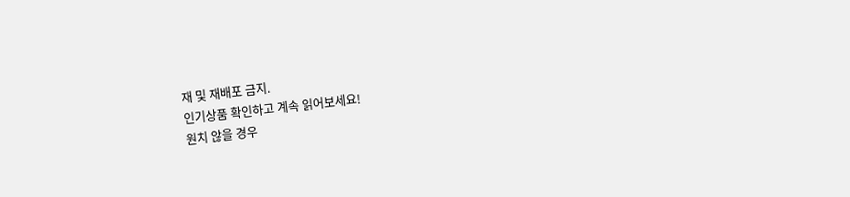재 및 재배포 금지.
인기상품 확인하고 계속 읽어보세요!
원치 않을 경우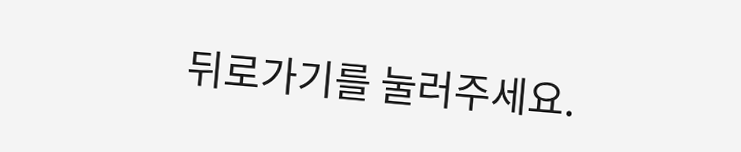뒤로가기를 눌러주세요.